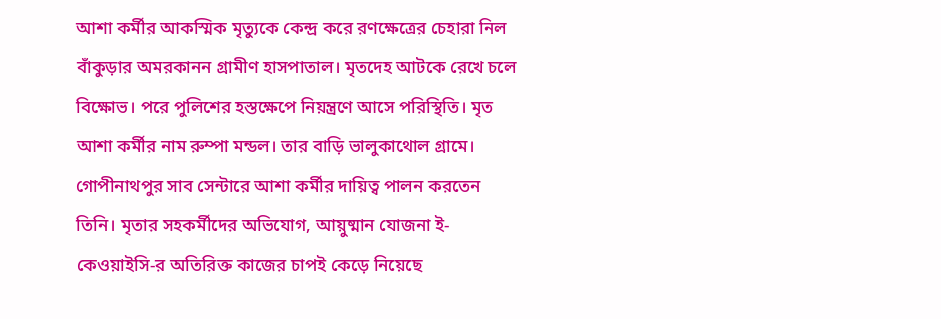আশা কর্মীর আকস্মিক মৃত্যুকে কেন্দ্র করে রণক্ষেত্রের চেহারা নিল বাঁকুড়ার অমরকানন গ্রামীণ হাসপাতাল। মৃতদেহ আটকে রেখে চলে বিক্ষোভ। পরে পুলিশের হস্তক্ষেপে নিয়ন্ত্রণে আসে পরিস্থিতি। মৃত আশা কর্মীর নাম রুম্পা মন্ডল। তার বাড়ি ভালুকাথোল গ্রামে। গোপীনাথপুর সাব সেন্টারে আশা কর্মীর দায়িত্ব পালন করতেন তিনি। মৃতার সহকর্মীদের অভিযোগ, আয়ুষ্মান যোজনা ই-কেওয়াইসি-র অতিরিক্ত কাজের চাপই কেড়ে নিয়েছে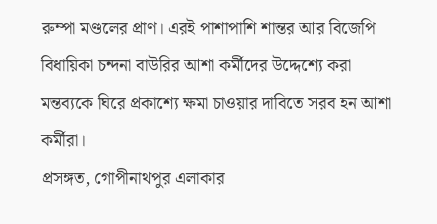রুম্পা মণ্ডলের প্রাণ। এরই পাশাপাশি শান্তর আর বিজেপি বিধায়িকা চন্দনা বাউরির আশা কর্মীদের উদ্দেশ্যে করা মন্তব্যকে ঘিরে প্রকাশ্যে ক্ষমা চাওয়ার দাবিতে সরব হন আশা কর্মীরা।
প্রসঙ্গত, গোপীনাথপুর এলাকার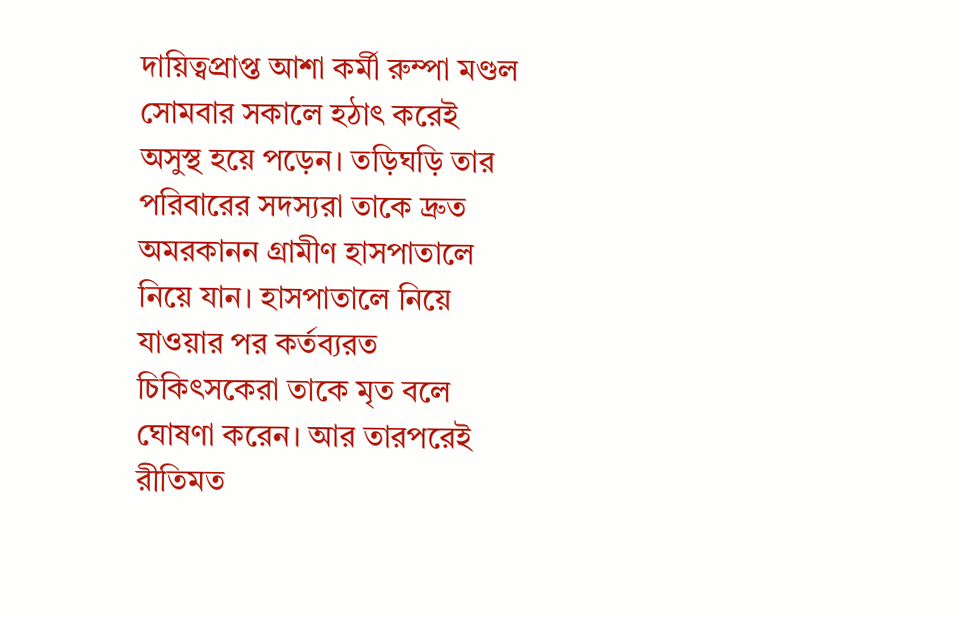দায়িত্বপ্রাপ্ত আশা কর্মী রুম্পা মণ্ডল সোমবার সকালে হঠাৎ করেই অসুস্থ হয়ে পড়েন। তড়িঘড়ি তার পরিবারের সদস্যরা তাকে দ্রুত অমরকানন গ্রামীণ হাসপাতালে নিয়ে যান। হাসপাতালে নিয়ে যাওয়ার পর কর্তব্যরত চিকিৎসকেরা তাকে মৃত বলে ঘোষণা করেন। আর তারপরেই রীতিমত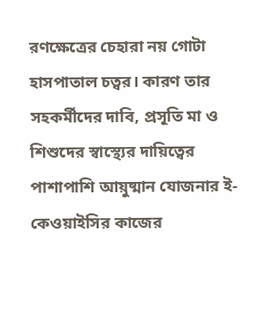রণক্ষেত্রের চেহারা নয় গোটা হাসপাতাল চত্বর। কারণ তার সহকর্মীদের দাবি, প্রসূতি মা ও শিশুদের স্বাস্থ্যের দায়িত্বের পাশাপাশি আয়ুষ্মান যোজনার ই-কেওয়াইসির কাজের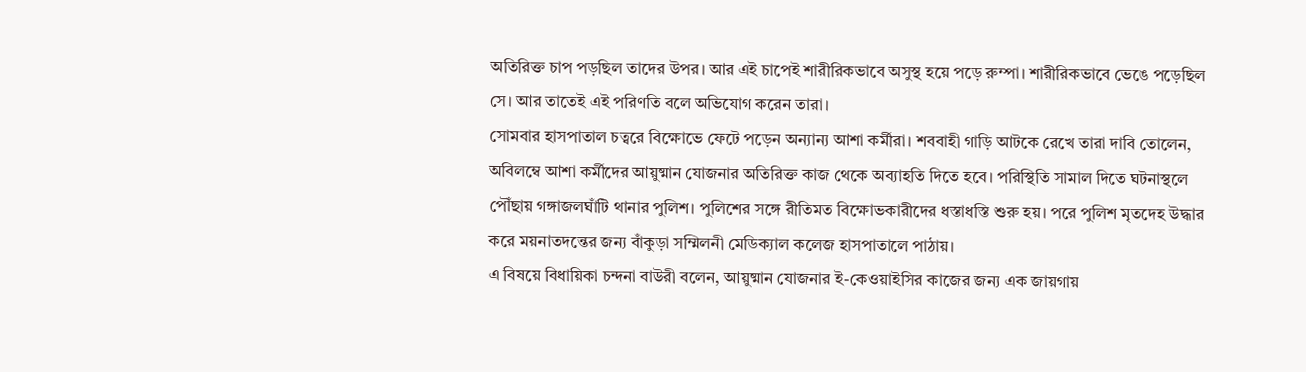অতিরিক্ত চাপ পড়ছিল তাদের উপর। আর এই চাপেই শারীরিকভাবে অসুস্থ হয়ে পড়ে রুম্পা। শারীরিকভাবে ভেঙে পড়েছিল সে। আর তাতেই এই পরিণতি বলে অভিযোগ করেন তারা।
সোমবার হাসপাতাল চত্বরে বিক্ষোভে ফেটে পড়েন অন্যান্য আশা কর্মীরা। শববাহী গাড়ি আটকে রেখে তারা দাবি তোলেন, অবিলম্বে আশা কর্মীদের আয়ুষ্মান যোজনার অতিরিক্ত কাজ থেকে অব্যাহতি দিতে হবে। পরিস্থিতি সামাল দিতে ঘটনাস্থলে পৌঁছায় গঙ্গাজলঘাঁটি থানার পুলিশ। পুলিশের সঙ্গে রীতিমত বিক্ষোভকারীদের ধস্তাধস্তি শুরু হয়। পরে পুলিশ মৃতদেহ উদ্ধার করে ময়নাতদন্তের জন্য বাঁকুড়া সম্মিলনী মেডিক্যাল কলেজ হাসপাতালে পাঠায়।
এ বিষয়ে বিধায়িকা চন্দনা বাউরী বলেন, আয়ুষ্মান যোজনার ই-কেওয়াইসির কাজের জন্য এক জায়গায়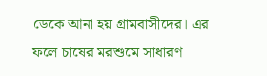ডেকে আনা হয় গ্রামবাসীদের। এর ফলে চাষের মরশুমে সাধারণ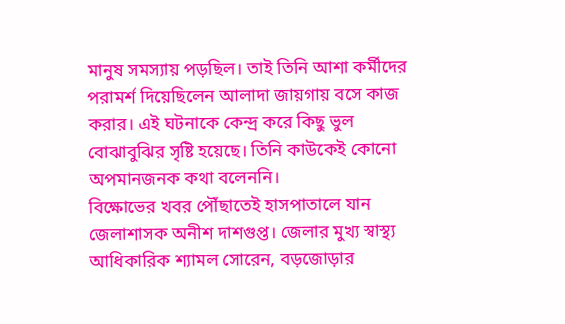মানুষ সমস্যায় পড়ছিল। তাই তিনি আশা কর্মীদের পরামর্শ দিয়েছিলেন আলাদা জায়গায় বসে কাজ করার। এই ঘটনাকে কেন্দ্র করে কিছু ভুল বোঝাবুঝির সৃষ্টি হয়েছে। তিনি কাউকেই কোনো অপমানজনক কথা বলেননি।
বিক্ষোভের খবর পৌঁছাতেই হাসপাতালে যান জেলাশাসক অনীশ দাশগুপ্ত। জেলার মুখ্য স্বাস্থ্য আধিকারিক শ্যামল সোরেন, বড়জোড়ার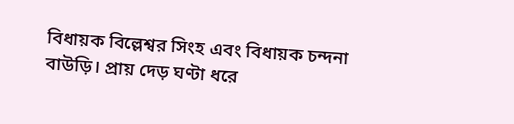বিধায়ক বিল্লেশ্বর সিংহ এবং বিধায়ক চন্দনা বাউড়ি। প্রায় দেড় ঘণ্টা ধরে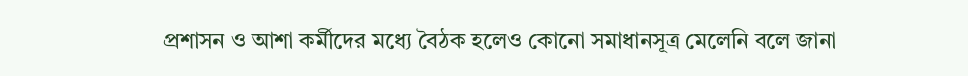প্রশাসন ও আশা কর্মীদের মধ্যে বৈঠক হলেও কোনো সমাধানসূত্র মেলেনি বলে জানা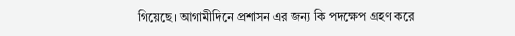গিয়েছে। আগামীদিনে প্রশাসন এর জন্য কি পদক্ষেপ গ্রহণ করে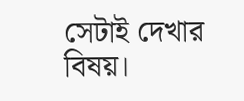সেটাই দেখার বিষয়।